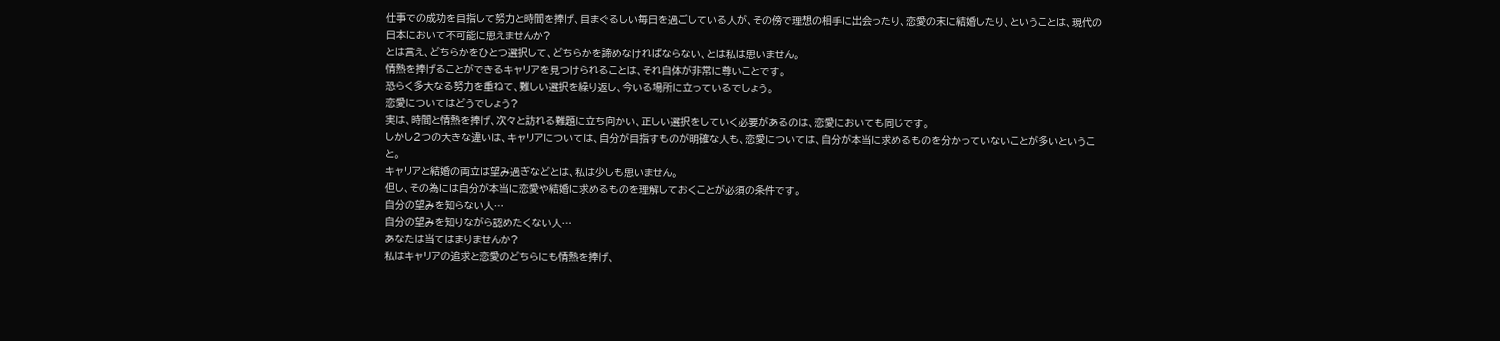仕事での成功を目指して努力と時間を捧げ、目まぐるしい毎日を過ごしている人が、その傍で理想の相手に出会ったり、恋愛の末に結婚したり、ということは、現代の日本において不可能に思えませんか?
とは言え、どちらかをひとつ選択して、どちらかを諦めなければならない、とは私は思いません。
情熱を捧げることができるキャリアを見つけられることは、それ自体が非常に尊いことです。
恐らく多大なる努力を重ねて、難しい選択を繰り返し、今いる場所に立っているでしょう。
恋愛についてはどうでしょう?
実は、時間と情熱を捧げ、次々と訪れる難題に立ち向かい、正しい選択をしていく必要があるのは、恋愛においても同じです。
しかし2つの大きな違いは、キャリアについては、自分が目指すものが明確な人も、恋愛については、自分が本当に求めるものを分かっていないことが多いということ。
キャリアと結婚の両立は望み過ぎなどとは、私は少しも思いません。
但し、その為には自分が本当に恋愛や結婚に求めるものを理解しておくことが必須の条件です。
自分の望みを知らない人…
自分の望みを知りながら認めたくない人…
あなたは当てはまりませんか?
私はキャリアの追求と恋愛のどちらにも情熱を捧げ、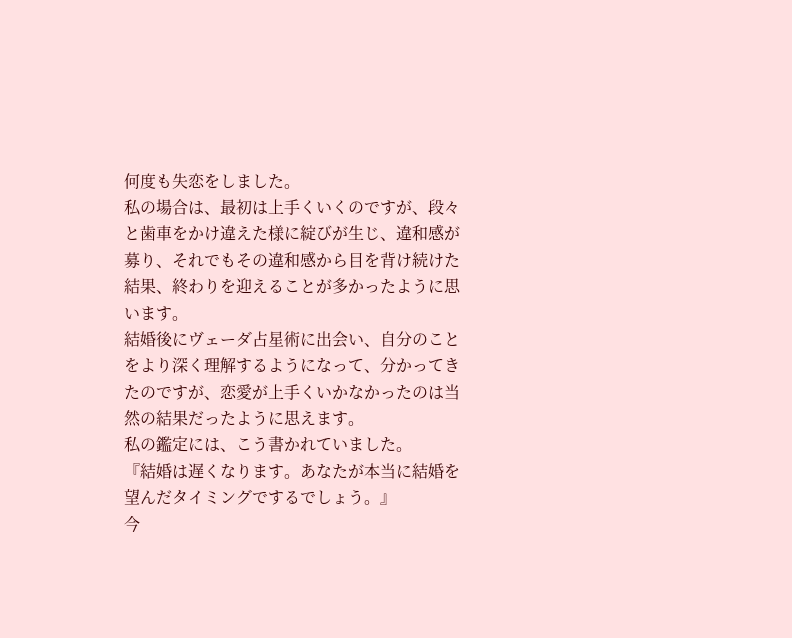何度も失恋をしました。
私の場合は、最初は上手くいくのですが、段々と歯車をかけ違えた様に綻びが生じ、違和感が募り、それでもその違和感から目を背け続けた結果、終わりを迎えることが多かったように思います。
結婚後にヴェーダ占星術に出会い、自分のことをより深く理解するようになって、分かってきたのですが、恋愛が上手くいかなかったのは当然の結果だったように思えます。
私の鑑定には、こう書かれていました。
『結婚は遅くなります。あなたが本当に結婚を望んだタイミングでするでしょう。』
今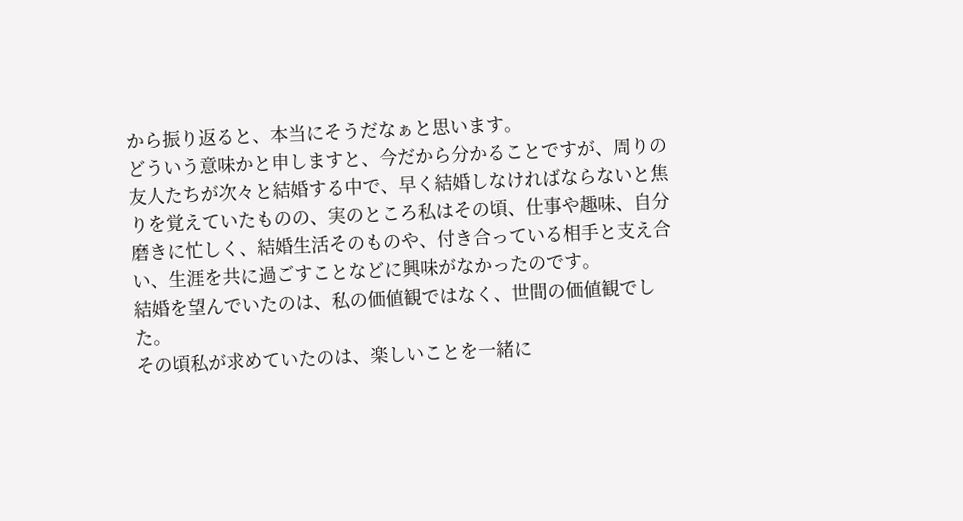から振り返ると、本当にそうだなぁと思います。
どういう意味かと申しますと、今だから分かることですが、周りの友人たちが次々と結婚する中で、早く結婚しなければならないと焦りを覚えていたものの、実のところ私はその頃、仕事や趣味、自分磨きに忙しく、結婚生活そのものや、付き合っている相手と支え合い、生涯を共に過ごすことなどに興味がなかったのです。
結婚を望んでいたのは、私の価値観ではなく、世間の価値観でした。
その頃私が求めていたのは、楽しいことを一緒に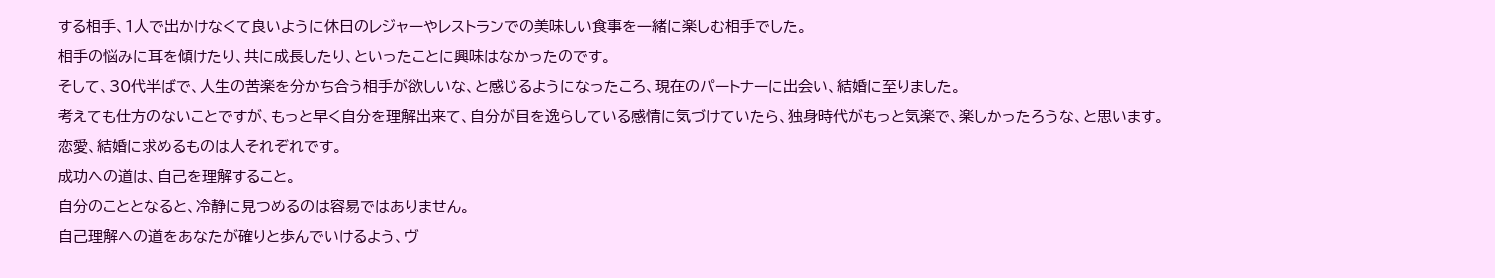する相手、1人で出かけなくて良いように休日のレジャーやレストランでの美味しい食事を一緒に楽しむ相手でした。
相手の悩みに耳を傾けたり、共に成長したり、といったことに興味はなかったのです。
そして、30代半ばで、人生の苦楽を分かち合う相手が欲しいな、と感じるようになったころ、現在のパートナーに出会い、結婚に至りました。
考えても仕方のないことですが、もっと早く自分を理解出来て、自分が目を逸らしている感情に気づけていたら、独身時代がもっと気楽で、楽しかったろうな、と思います。
恋愛、結婚に求めるものは人それぞれです。
成功への道は、自己を理解すること。
自分のこととなると、冷静に見つめるのは容易ではありません。
自己理解への道をあなたが確りと歩んでいけるよう、ヴ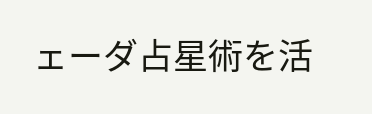ェーダ占星術を活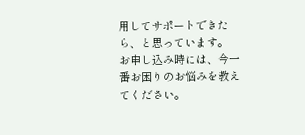用してサポートできたら、と思っています。
お申し込み時には、今一番お困りのお悩みを教えてください。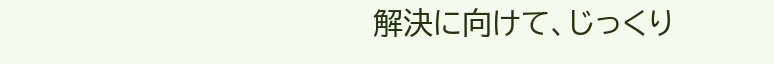解決に向けて、じっくり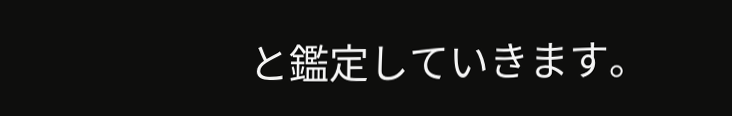と鑑定していきます。